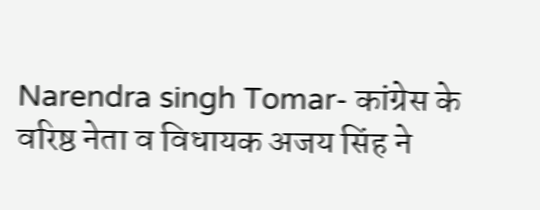Narendra singh Tomar- कांग्रेस के वरिष्ठ नेता व विधायक अजय सिंह ने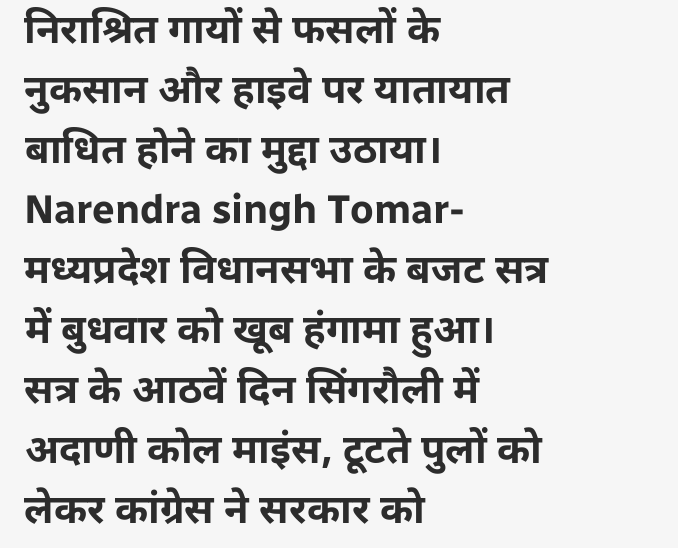निराश्रित गायों से फसलों के नुकसान और हाइवे पर यातायात बाधित होने का मुद्दा उठाया।
Narendra singh Tomar- मध्यप्रदेश विधानसभा के बजट सत्र में बुधवार को खूब हंगामा हुआ। सत्र के आठवें दिन सिंगरौली में अदाणी कोल माइंस, टूटते पुलों को लेकर कांग्रेस ने सरकार को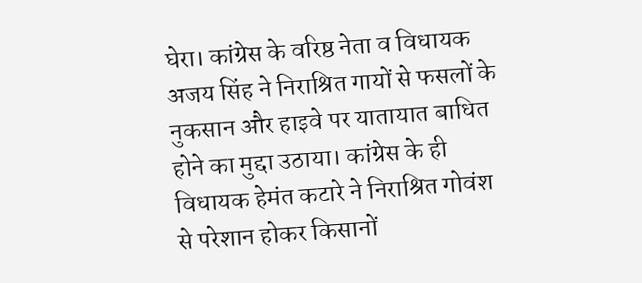घेरा। कांग्रेस के वरिष्ठ नेता व विधायक अजय सिंह ने निराश्रित गायों से फसलों के नुकसान और हाइवे पर यातायात बाधित होने का मुद्दा उठाया। कांग्रेस के ही विधायक हेमंत कटारे ने निराश्रित गोवंश से परेशान होकर किसानों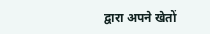द्वारा अपने खेतों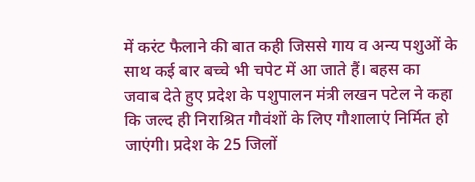में करंट फैलाने की बात कही जिससे गाय व अन्य पशुओं के साथ कई बार बच्चे भी चपेट में आ जाते हैं। बहस का जवाब देते हुए प्रदेश के पशुपालन मंत्री लखन पटेल ने कहा कि जल्द ही निराश्रित गौवंशों के लिए गौशालाएं निर्मित हो जाएंगी। प्रदेश के 25 जिलों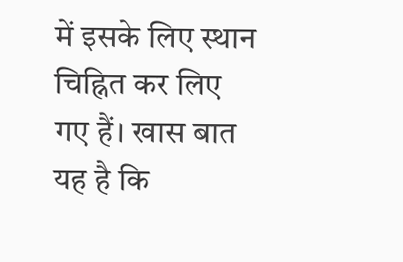में इसके लिए स्थान चिह्नित कर लिए गए हैं। खास बात यह है कि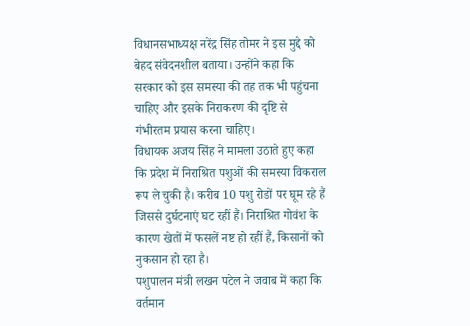विधानसभाध्यक्ष नरेंद्र सिंह तोमर ने इस मुद्दे को बेहद संवेदनशील बताया। उन्होंने कहा कि सरकार को इस समस्या की तह तक भी पहुंचना चाहिए और इसके निराकरण की दृष्टि से गंभीरतम प्रयास करना चाहिए।
विधायक अजय सिंह ने मामला उठाते हुए कहा कि प्रदेश में निराश्रित पशुओं की समस्या विकराल रूप ले चुकी है। करीब 10 पशु रोडों पर घूम रहे हैं जिससे दुर्घटनाएं घट रहीं हैं। निराश्रित गोवंश के कारण खेतों में फसलें नष्ट हो रहीं हैं, किसानों को नुकसान हो रहा है।
पशुपालन मंत्री लखन पटेल ने जवाब में कहा कि वर्तमान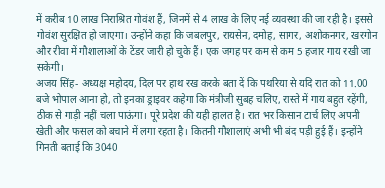में करीब 10 लाख निराश्रित गोवंश हैं, जिनमें से 4 लाख के लिए नई व्यवस्था की जा रही है। इससे गोवंश सुरक्षित हो जाएगा। उन्होंने कहा कि जबलपुर, रायसेन, दमोह, सागर, अशोकनगर, खरगोन और रीवा में गौशालाओं के टेंडर जारी हो चुके हैं। एक जगह पर कम से कम 5 हजार गाय रखी जा सकेगी।
अजय सिंह- अध्यक्ष महोदय, दिल पर हाथ रख करके बता दें कि पथरिया से यदि रात को 11.00 बजे भोपाल आना हो, तो इनका ड्राइवर कहेगा कि मंत्रीजी सुबह चलिए, रास्ते में गाय बहुत रहेंगी, ठीक से गाड़ी नहीं चला पाऊंगा। पूरे प्रदेश की यही हालत है। रात भर किसान टार्च लिए अपनी खेती और फसल को बचाने में लगा रहता है। कितनी गौशालाएं अभी भी बंद पड़ी हुई हैं। इन्होंने गिनती बताई कि 3040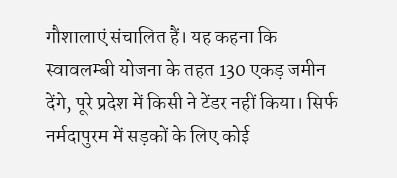गौशालाएं संचालित हैं। यह कहना कि स्वावलम्बी योजना के तहत 130 एकड़ जमीन देंगे, पूरे प्रदेश में किसी ने टेंडर नहीं किया। सिर्फ नर्मदापुरम में सड़कों के लिए कोई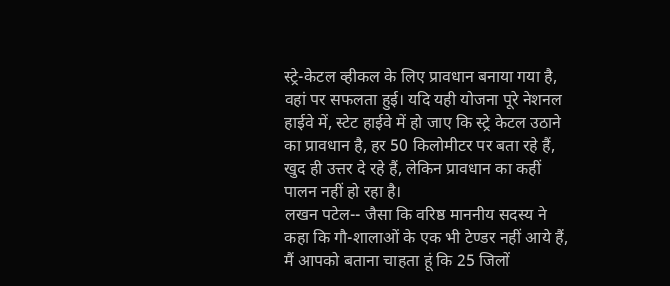स्ट्रे-केटल व्हीकल के लिए प्रावधान बनाया गया है, वहां पर सफलता हुई। यदि यही योजना पूरे नेशनल हाईवे में, स्टेट हाईवे में हो जाए कि स्ट्रे केटल उठाने का प्रावधान है, हर 50 किलोमीटर पर बता रहे हैं, खुद ही उत्तर दे रहे हैं, लेकिन प्रावधान का कहीं पालन नहीं हो रहा है।
लखन पटेल-- जैसा कि वरिष्ठ माननीय सदस्य ने कहा कि गौ-शालाओं के एक भी टेण्डर नहीं आये हैं, मैं आपको बताना चाहता हूं कि 25 जिलों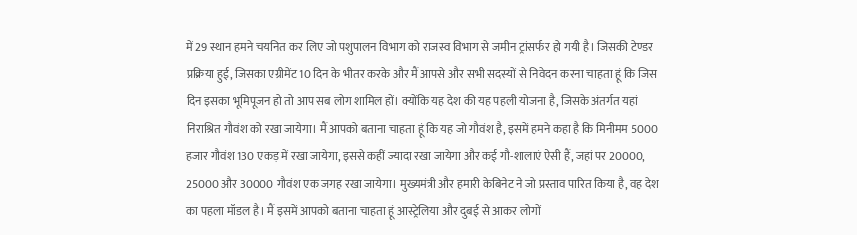में 29 स्थान हमने चयनित कर लिए जो पशुपालन विभाग को राजस्व विभाग से जमीन ट्रांसर्फर हो गयी है। जिसकी टेण्डर प्रक्रिया हुई, जिसका एग्रीमेंट 10 दिन के भीतर करके और मैं आपसे और सभी सदस्यों से निवेदन करना चाहता हूं कि जिस दिन इसका भूमिपूजन हो तो आप सब लोग शामिल हों। क्योंकि यह देश की यह पहली योजना है, जिसके अंतर्गत यहां निराश्रित गौवंश को रखा जायेगा। मैं आपको बताना चाहता हूं कि यह जो गौवंश है, इसमें हमने कहा है कि मिनीमम 5000 हजार गौवंश 130 एकड़ में रखा जायेगा, इससे कहीं ज्यादा रखा जायेगा और कई गौ-शालाएं ऐसी हैं, जहां पर 20000, 25000 और 30000 गौवंश एक जगह रखा जायेगा। मुख्यमंत्री और हमारी केबिनेट ने जो प्रस्ताव पारित किया है, वह देश का पहला मॉडल है। मैं इसमें आपको बताना चाहता हूं आस्ट्रेलिया और दुबई से आकर लोगों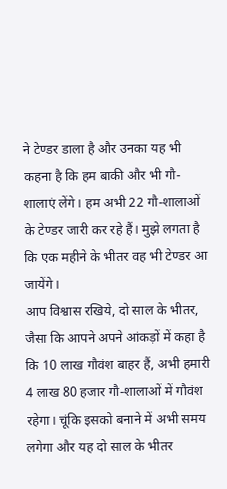ने टेण्डर डाला है और उनका यह भी कहना है कि हम बाकी और भी गौ-शालाएं लेंगे। हम अभी 22 गौ-शालाओं के टेण्डर जारी कर रहे हैं। मुझे लगता है कि एक महीने के भीतर वह भी टेण्डर आ जायेंगे।
आप विश्वास रखिये, दो साल के भीतर, जैसा कि आपने अपने आंकड़ों में कहा है कि 10 लाख गौवंश बाहर हैं, अभी हमारी 4 लाख 80 हजार गौ-शालाओं में गौवंश रहेगा। चूंकि इसको बनाने में अभी समय लगेगा और यह दो साल के भीतर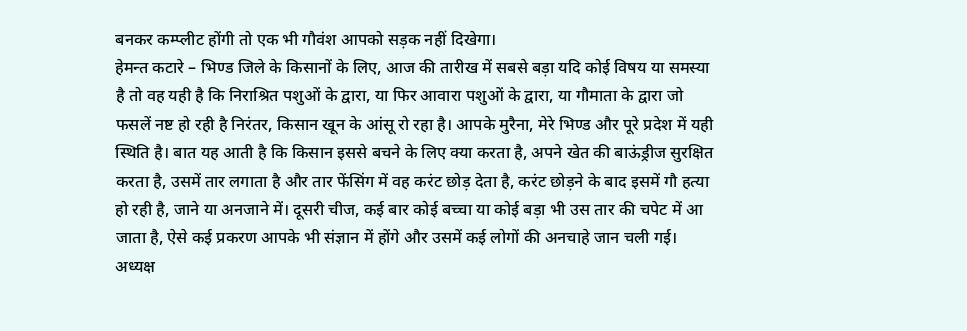बनकर कम्प्लीट होंगी तो एक भी गौवंश आपको सड़क नहीं दिखेगा।
हेमन्त कटारे – भिण्ड जिले के किसानों के लिए, आज की तारीख में सबसे बड़ा यदि कोई विषय या समस्या है तो वह यही है कि निराश्रित पशुओं के द्वारा, या फिर आवारा पशुओं के द्वारा, या गौमाता के द्वारा जो फसलें नष्ट हो रही है निरंतर, किसान खून के आंसू रो रहा है। आपके मुरैना, मेरे भिण्ड और पूरे प्रदेश में यही स्थिति है। बात यह आती है कि किसान इससे बचने के लिए क्या करता है, अपने खेत की बाऊंड्रीज सुरक्षित करता है, उसमें तार लगाता है और तार फेंसिंग में वह करंट छोड़ देता है, करंट छोड़ने के बाद इसमें गौ हत्या हो रही है, जाने या अनजाने में। दूसरी चीज, कई बार कोई बच्चा या कोई बड़ा भी उस तार की चपेट में आ जाता है, ऐसे कई प्रकरण आपके भी संज्ञान में होंगे और उसमें कई लोगों की अनचाहे जान चली गई।
अध्यक्ष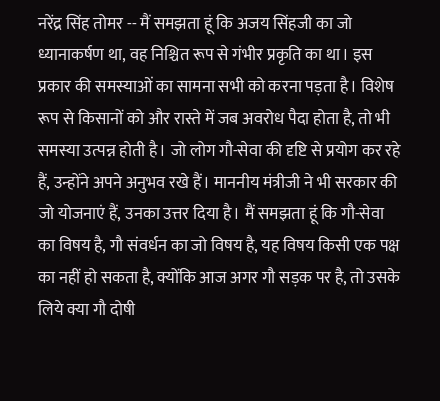नरेंद्र सिंह तोमर -- मैं समझता हूं कि अजय सिंहजी का जो ध्यानाकर्षण था, वह निश्चित रूप से गंभीर प्रकृति का था। इस प्रकार की समस्याओं का सामना सभी को करना पड़ता है। विशेष रूप से किसानों को और रास्ते में जब अवरोध पैदा होता है, तो भी समस्या उत्पन्न होती है। जो लोग गौ-सेवा की दृष्टि से प्रयोग कर रहे हैं, उन्होंने अपने अनुभव रखे हैं। माननीय मंत्रीजी ने भी सरकार की जो योजनाएं हैं, उनका उत्तर दिया है। मैं समझता हूं कि गौ-सेवा का विषय है, गौ संवर्धन का जो विषय है, यह विषय किसी एक पक्ष का नहीं हो सकता है, क्योंकि आज अगर गौ सड़क पर है, तो उसके लिये क्या गौ दोषी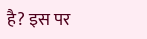है? इस पर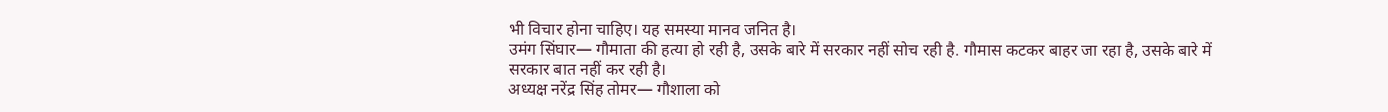भी विचार होना चाहिए। यह समस्या मानव जनित है।
उमंग सिंघार— गौमाता की हत्या हो रही है, उसके बारे में सरकार नहीं सोच रही है. गौमास कटकर बाहर जा रहा है, उसके बारे में सरकार बात नहीं कर रही है।
अध्यक्ष नरेंद्र सिंह तोमर— गौशाला को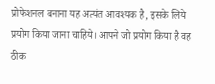प्रोफेशनल बनाना यह अत्यंत आवश्यक है, इसके लिये प्रयोग किया जाना चाहिये। आपने जो प्रयोग किया है वह ठीक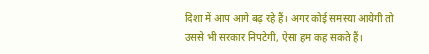दिशा में आप आगे बढ़ रहे हैं। अगर कोई समस्या आयेगी तो उससे भी सरकार निपटेगी, ऐसा हम कह सकते हैं।